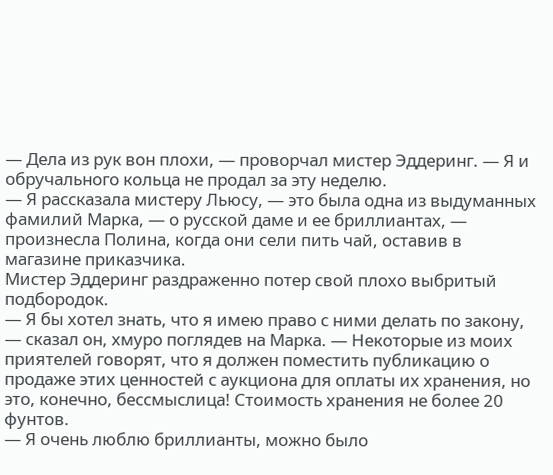— Дела из рук вон плохи, — проворчал мистер Эддеринг. — Я и обручального кольца не продал за эту неделю.
— Я рассказала мистеру Льюсу, — это была одна из выдуманных фамилий Марка, — о русской даме и ее бриллиантах, — произнесла Полина, когда они сели пить чай, оставив в магазине приказчика.
Мистер Эддеринг раздраженно потер свой плохо выбритый подбородок.
— Я бы хотел знать, что я имею право с ними делать по закону, — сказал он, хмуро поглядев на Марка. — Некоторые из моих приятелей говорят, что я должен поместить публикацию о продаже этих ценностей с аукциона для оплаты их хранения, но это, конечно, бессмыслица! Стоимость хранения не более 20 фунтов.
— Я очень люблю бриллианты, можно было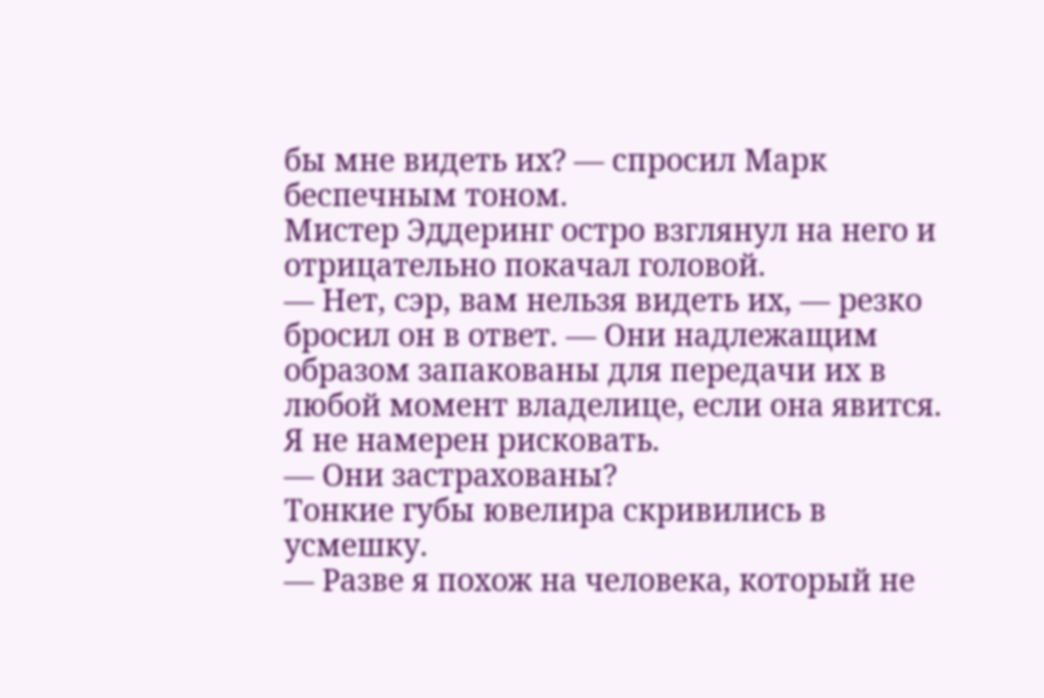бы мне видеть их? — спросил Марк беспечным тоном.
Мистер Эддеринг остро взглянул на него и отрицательно покачал головой.
— Нет, сэр, вам нельзя видеть их, — резко бросил он в ответ. — Они надлежащим образом запакованы для передачи их в любой момент владелице, если она явится. Я не намерен рисковать.
— Они застрахованы?
Тонкие губы ювелира скривились в усмешку.
— Разве я похож на человека, который не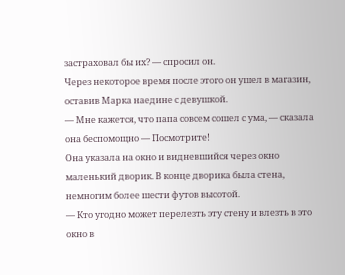застраховал бы их? — спросил он.
Через некоторое время после этого он ушел в магазин, оставив Марка наедине с девушкой.
— Мне кажется, что папа совсем сошел с ума, — сказала она беспомощно — Посмотрите!
Она указала на окно и видневшийся через окно маленький дворик. В конце дворика была стена, немногим более шести футов высотой.
— Кто угодно может перелезть эту стену и влезть в это окно в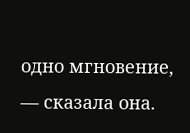одно мгновение, — сказала она.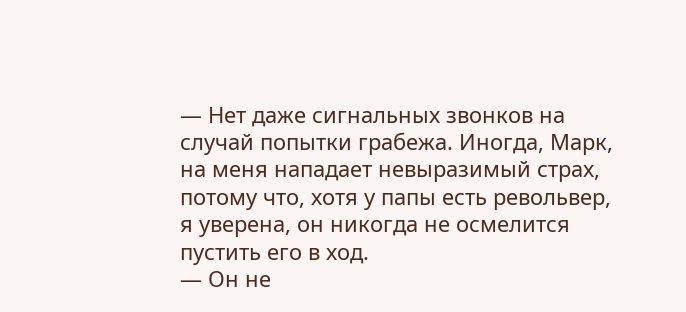— Нет даже сигнальных звонков на случай попытки грабежа. Иногда, Марк, на меня нападает невыразимый страх, потому что, хотя у папы есть револьвер, я уверена, он никогда не осмелится пустить его в ход.
— Он не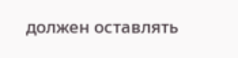должен оставлять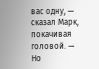вас одну, — сказал Марк, покачивая головой. — Но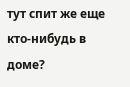тут спит же еще кто-нибудь в доме?